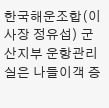한국해운조합(이사장 정유섭) 군산지부 운항관리실은 나들이객 증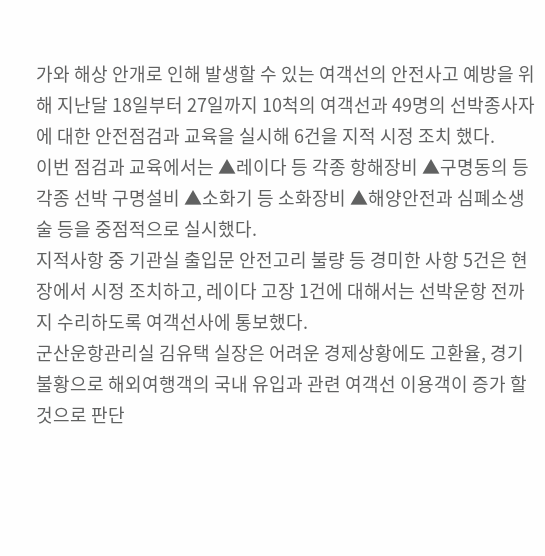가와 해상 안개로 인해 발생할 수 있는 여객선의 안전사고 예방을 위해 지난달 18일부터 27일까지 10척의 여객선과 49명의 선박종사자에 대한 안전점검과 교육을 실시해 6건을 지적 시정 조치 했다.
이번 점검과 교육에서는 ▲레이다 등 각종 항해장비 ▲구명동의 등 각종 선박 구명설비 ▲소화기 등 소화장비 ▲해양안전과 심폐소생술 등을 중점적으로 실시했다.
지적사항 중 기관실 출입문 안전고리 불량 등 경미한 사항 5건은 현장에서 시정 조치하고, 레이다 고장 1건에 대해서는 선박운항 전까지 수리하도록 여객선사에 통보했다.
군산운항관리실 김유택 실장은 어려운 경제상황에도 고환율, 경기불황으로 해외여행객의 국내 유입과 관련 여객선 이용객이 증가 할 것으로 판단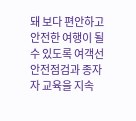돼 보다 편안하고 안전한 여행이 될 수 있도록 여객선 안전점검과 종자자 교육을 지속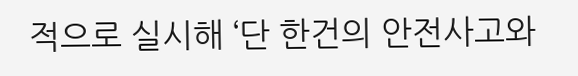적으로 실시해 ‘단 한건의 안전사고와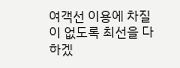여객선 이용에 차질이 없도록 최선을 다하겠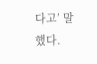다고’ 말했다.